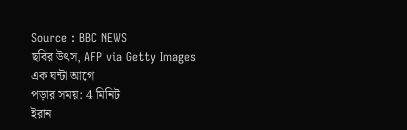Source : BBC NEWS
ছবির উৎস, AFP via Getty Images
এক ঘন্টা আগে
পড়ার সময়: 4 মিনিট
ইরান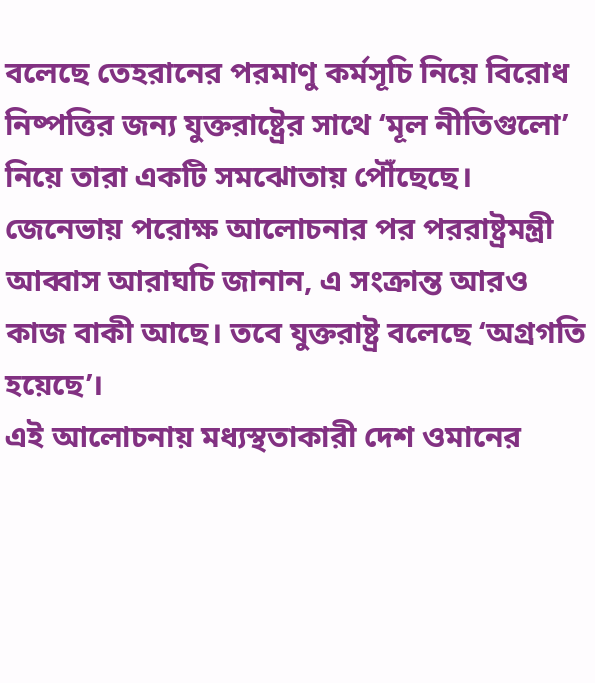বলেছে তেহরানের পরমাণু কর্মসূচি নিয়ে বিরোধ নিষ্পত্তির জন্য যুক্তরাষ্ট্রের সাথে ‘মূল নীতিগুলো’ নিয়ে তারা একটি সমঝোতায় পৌঁছেছে।
জেনেভায় পরোক্ষ আলোচনার পর পররাষ্ট্রমন্ত্রী আব্বাস আরাঘচি জানান, এ সংক্রান্ত আরও কাজ বাকী আছে। তবে যুক্তরাষ্ট্র বলেছে ‘অগ্রগতি হয়েছে’।
এই আলোচনায় মধ্যস্থতাকারী দেশ ওমানের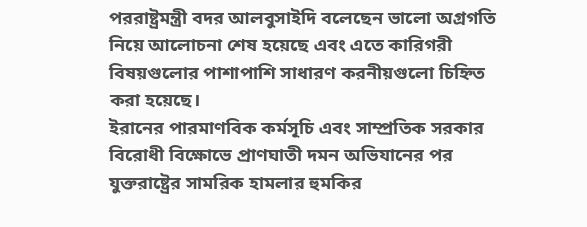পররাষ্ট্রমন্ত্রী বদর আলবুসাইদি বলেছেন ভালো অগ্রগতি নিয়ে আলোচনা শেষ হয়েছে এবং এতে কারিগরী বিষয়গুলোর পাশাপাশি সাধারণ করনীয়গুলো চিহ্নিত করা হয়েছে।
ইরানের পারমাণবিক কর্মসূচি এবং সাম্প্রতিক সরকার বিরোধী বিক্ষোভে প্রাণঘাতী দমন অভিযানের পর যুক্তরাষ্ট্রের সামরিক হামলার হুমকির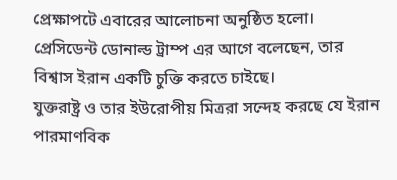প্রেক্ষাপটে এবারের আলোচনা অনুষ্ঠিত হলো।
প্রেসিডেন্ট ডোনাল্ড ট্রাম্প এর আগে বলেছেন, তার বিশ্বাস ইরান একটি চুক্তি করতে চাইছে।
যুক্তরাষ্ট্র ও তার ইউরোপীয় মিত্ররা সন্দেহ করছে যে ইরান পারমাণবিক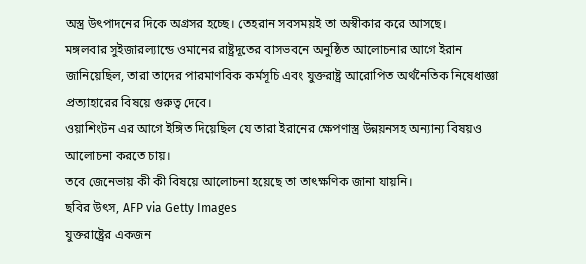অস্ত্র উৎপাদনের দিকে অগ্রসর হচ্ছে। তেহরান সবসময়ই তা অস্বীকার করে আসছে।
মঙ্গলবার সুইজারল্যান্ডে ওমানের রাষ্ট্রদূতের বাসভবনে অনুষ্ঠিত আলোচনার আগে ইরান জানিয়েছিল, তারা তাদের পারমাণবিক কর্মসূচি এবং যুক্তরাষ্ট্র আরোপিত অর্থনৈতিক নিষেধাজ্ঞা প্রত্যাহারের বিষয়ে গুরুত্ব দেবে।
ওয়াশিংটন এর আগে ইঙ্গিত দিয়েছিল যে তারা ইরানের ক্ষেপণাস্ত্র উন্নয়নসহ অন্যান্য বিষয়ও আলোচনা করতে চায়।
তবে জেনেভায় কী কী বিষয়ে আলোচনা হয়েছে তা তাৎক্ষণিক জানা যায়নি।
ছবির উৎস, AFP via Getty Images
যুক্তরাষ্ট্রের একজন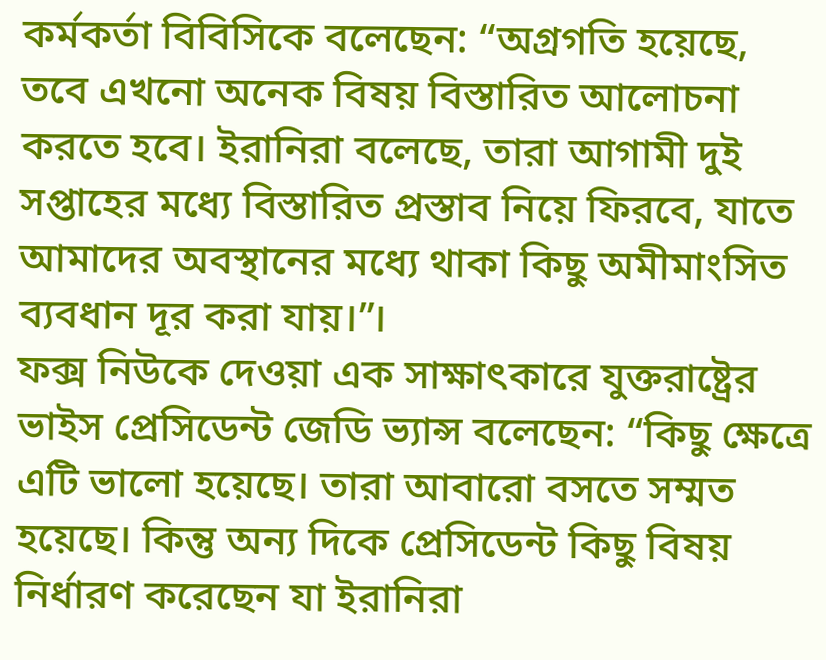কর্মকর্তা বিবিসিকে বলেছেন: “অগ্রগতি হয়েছে, তবে এখনো অনেক বিষয় বিস্তারিত আলোচনা করতে হবে। ইরানিরা বলেছে, তারা আগামী দুই সপ্তাহের মধ্যে বিস্তারিত প্রস্তাব নিয়ে ফিরবে, যাতে আমাদের অবস্থানের মধ্যে থাকা কিছু অমীমাংসিত ব্যবধান দূর করা যায়।”।
ফক্স নিউকে দেওয়া এক সাক্ষাৎকারে যুক্তরাষ্ট্রের ভাইস প্রেসিডেন্ট জেডি ভ্যান্স বলেছেন: “কিছু ক্ষেত্রে এটি ভালো হয়েছে। তারা আবারো বসতে সম্মত হয়েছে। কিন্তু অন্য দিকে প্রেসিডেন্ট কিছু বিষয় নির্ধারণ করেছেন যা ইরানিরা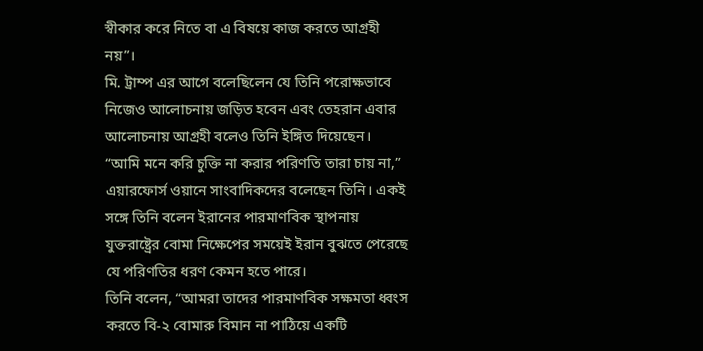স্বীকার করে নিতে বা এ বিষয়ে কাজ করতে আগ্রহী নয়”।
মি. ট্রাম্প এর আগে বলেছিলেন যে তিনি পরোক্ষভাবে নিজেও আলোচনায় জড়িত হবেন এবং তেহরান এবার আলোচনায় আগ্রহী বলেও তিনি ইঙ্গিত দিয়েছেন।
“আমি মনে করি চুক্তি না করার পরিণতি তারা চায় না,” এয়ারফোর্স ওয়ানে সাংবাদিকদের বলেছেন তিনি। একই সঙ্গে তিনি বলেন ইরানের পারমাণবিক স্থাপনায় যুক্তরাষ্ট্রের বোমা নিক্ষেপের সময়েই ইরান বুঝতে পেরেছে যে পরিণতির ধরণ কেমন হতে পারে।
তিনি বলেন, “আমরা তাদের পারমাণবিক সক্ষমতা ধ্বংস করতে বি-২ বোমারু বিমান না পাঠিয়ে একটি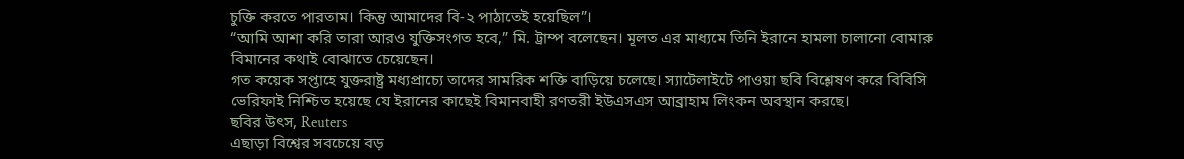চুক্তি করতে পারতাম। কিন্তু আমাদের বি-২ পাঠাতেই হয়েছিল”।
“আমি আশা করি তারা আরও যুক্তিসংগত হবে,” মি. ট্রাম্প বলেছেন। মূলত এর মাধ্যমে তিনি ইরানে হামলা চালানো বোমারু বিমানের কথাই বোঝাতে চেয়েছেন।
গত কয়েক সপ্তাহে যুক্তরাষ্ট্র মধ্যপ্রাচ্যে তাদের সামরিক শক্তি বাড়িয়ে চলেছে। স্যাটেলাইটে পাওয়া ছবি বিশ্লেষণ করে বিবিসি ভেরিফাই নিশ্চিত হয়েছে যে ইরানের কাছেই বিমানবাহী রণতরী ইউএসএস আব্রাহাম লিংকন অবস্থান করছে।
ছবির উৎস, Reuters
এছাড়া বিশ্বের সবচেয়ে বড়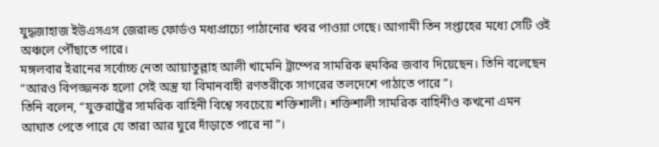যুদ্ধজাহাজ ইউএসএস জেরাল্ড ফোর্ডও মধ্যপ্রাচ্যে পাঠানোর খবর পাওয়া গেছে। আগামী তিন সপ্তাহের মধ্যে সেটি ওই অঞ্চলে পৌঁছাতে পারে।
মঙ্গলবার ইরানের সর্বোচ্চ নেতা আয়াতুল্লাহ আলী খামেনি ট্রাম্পের সামরিক হুমকির জবাব দিয়েছেন। তিনি বলেছেন “আরও বিপজ্জনক হলো সেই অস্ত্র যা বিমানবাহী রণতরীকে সাগরের তলদেশে পাঠাতে পারে”।
তিনি বলেন, “যুক্তরাষ্ট্রের সামরিক বাহিনী বিশ্বে সবচেয়ে শক্তিশালী। শক্তিশালী সামরিক বাহিনীও কখনো এমন আঘাত পেতে পারে যে তারা আর ঘুরে দাঁড়াতে পারে না”।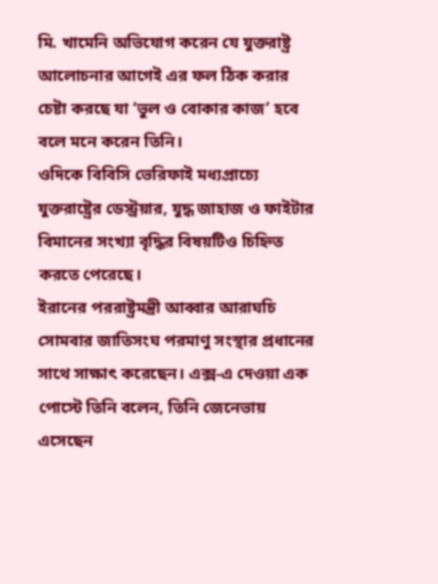মি. খামেনি অভিযোগ করেন যে যুক্তরাষ্ট্র আলোচনার আগেই এর ফল ঠিক করার চেষ্টা করছে যা ‘ভুল ও বোকার কাজ’ হবে বলে মনে করেন তিনি।
ওদিকে বিবিসি ভেরিফাই মধ্যপ্রাচ্যে যুক্তরাষ্ট্রের ডেস্ট্রয়ার, যুদ্ধ জাহাজ ও ফাইটার বিমানের সংখ্যা বৃদ্ধির বিষয়টিও চিহ্নিত করতে পেরেছে।
ইরানের পররাষ্ট্রমন্ত্রী আব্বার আরাঘচি সোমবার জাতিসংঘ পরমাণু সংস্থার প্রধানের সাথে সাক্ষাৎ করেছেন। এক্স-এ দেওয়া এক পোস্টে তিনি বলেন, তিনি জেনেভায় এসেছেন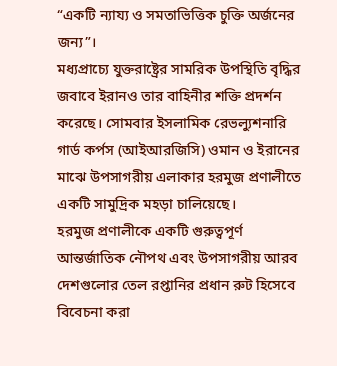“একটি ন্যায্য ও সমতাভিত্তিক চুক্তি অর্জনের জন্য”।
মধ্যপ্রাচ্যে যুক্তরাষ্ট্রের সামরিক উপস্থিতি বৃদ্ধির জবাবে ইরানও তার বাহিনীর শক্তি প্রদর্শন করেছে। সোমবার ইসলামিক রেভল্যুশনারি গার্ড কর্পস (আইআরজিসি) ওমান ও ইরানের মাঝে উপসাগরীয় এলাকার হরমুজ প্রণালীতে একটি সামুদ্রিক মহড়া চালিয়েছে।
হরমুজ প্রণালীকে একটি গুরুত্বপূর্ণ আন্তর্জাতিক নৌপথ এবং উপসাগরীয় আরব দেশগুলোর তেল রপ্তানির প্রধান রুট হিসেবে বিবেচনা করা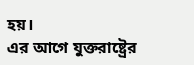হয়।
এর আগে যুক্তরাষ্ট্রের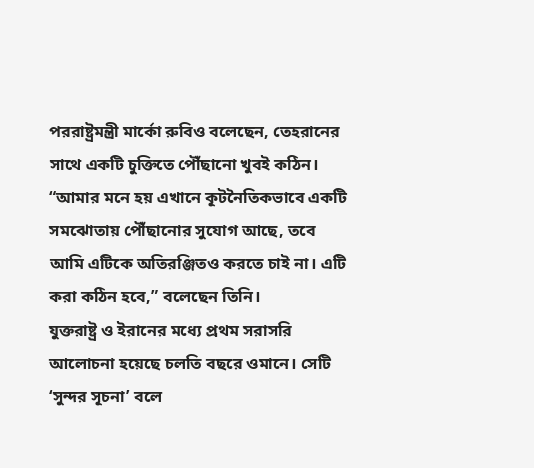পররাষ্ট্রমন্ত্রী মার্কো রুবিও বলেছেন, তেহরানের সাথে একটি চুক্তিতে পৌঁছানো খুবই কঠিন।
“আমার মনে হয় এখানে কূটনৈতিকভাবে একটি সমঝোতায় পৌঁছানোর সুযোগ আছে, তবে আমি এটিকে অতিরঞ্জিতও করতে চাই না। এটি করা কঠিন হবে,” বলেছেন তিনি।
যুক্তরাষ্ট্র ও ইরানের মধ্যে প্রথম সরাসরি আলোচনা হয়েছে চলতি বছরে ওমানে। সেটি ‘সুন্দর সূচনা’ বলে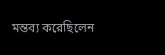মন্তব্য করেছিলেন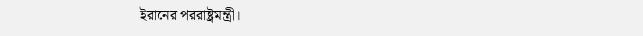ইরানের পররাষ্ট্রমন্ত্রী।